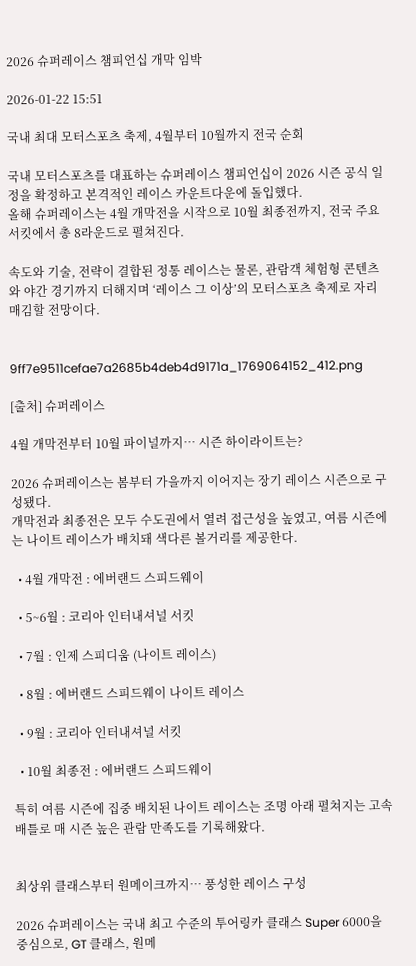2026 슈퍼레이스 챔피언십 개막 임박

2026-01-22 15:51

국내 최대 모터스포츠 축제, 4월부터 10월까지 전국 순회

국내 모터스포츠를 대표하는 슈퍼레이스 챔피언십이 2026 시즌 공식 일정을 확정하고 본격적인 레이스 카운트다운에 돌입했다.
올해 슈퍼레이스는 4월 개막전을 시작으로 10월 최종전까지, 전국 주요 서킷에서 총 8라운드로 펼쳐진다.

속도와 기술, 전략이 결합된 정통 레이스는 물론, 관람객 체험형 콘텐츠와 야간 경기까지 더해지며 ‘레이스 그 이상’의 모터스포츠 축제로 자리매김할 전망이다.


9ff7e9511cefae7a2685b4deb4d9171a_1769064152_412.png

[출처] 슈퍼레이스

4월 개막전부터 10월 파이널까지… 시즌 하이라이트는?

2026 슈퍼레이스는 봄부터 가을까지 이어지는 장기 레이스 시즌으로 구성됐다.
개막전과 최종전은 모두 수도권에서 열려 접근성을 높였고, 여름 시즌에는 나이트 레이스가 배치돼 색다른 볼거리를 제공한다.

  • 4월 개막전 : 에버랜드 스피드웨이

  • 5~6월 : 코리아 인터내셔널 서킷

  • 7월 : 인제 스피디움 (나이트 레이스)

  • 8월 : 에버랜드 스피드웨이 나이트 레이스

  • 9월 : 코리아 인터내셔널 서킷

  • 10월 최종전 : 에버랜드 스피드웨이

특히 여름 시즌에 집중 배치된 나이트 레이스는 조명 아래 펼쳐지는 고속 배틀로 매 시즌 높은 관람 만족도를 기록해왔다.


최상위 클래스부터 원메이크까지… 풍성한 레이스 구성

2026 슈퍼레이스는 국내 최고 수준의 투어링카 클래스 Super 6000을 중심으로, GT 클래스, 원메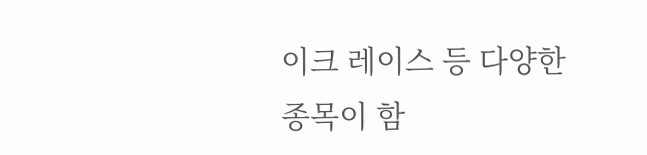이크 레이스 등 다양한 종목이 함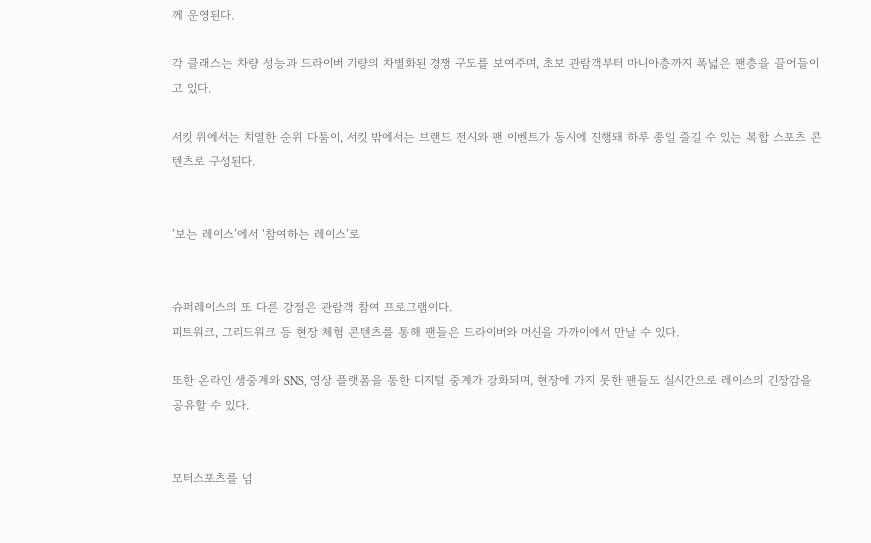께 운영된다.

각 클래스는 차량 성능과 드라이버 기량의 차별화된 경쟁 구도를 보여주며, 초보 관람객부터 마니아층까지 폭넓은 팬층을 끌어들이고 있다.

서킷 위에서는 치열한 순위 다툼이, 서킷 밖에서는 브랜드 전시와 팬 이벤트가 동시에 진행돼 하루 종일 즐길 수 있는 복합 스포츠 콘텐츠로 구성된다.


‘보는 레이스’에서 ‘참여하는 레이스’로


슈퍼레이스의 또 다른 강점은 관람객 참여 프로그램이다.
피트워크, 그리드워크 등 현장 체험 콘텐츠를 통해 팬들은 드라이버와 머신을 가까이에서 만날 수 있다.

또한 온라인 생중계와 SNS, 영상 플랫폼을 통한 디지털 중계가 강화되며, 현장에 가지 못한 팬들도 실시간으로 레이스의 긴장감을 공유할 수 있다.


모터스포츠를 넘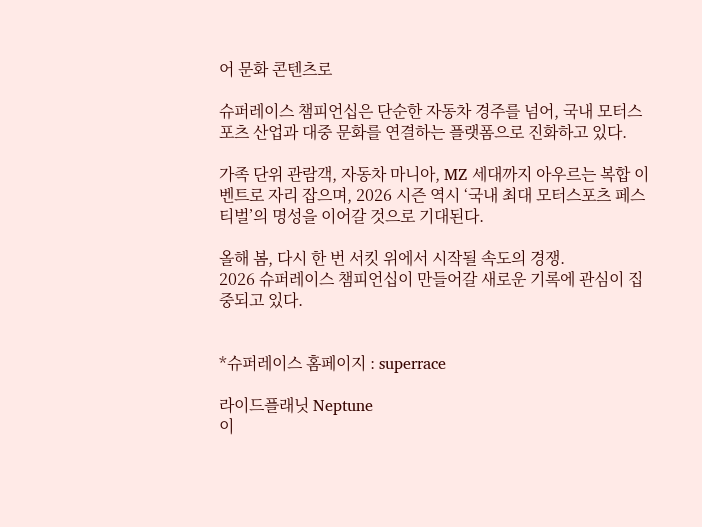어 문화 콘텐츠로

슈퍼레이스 챔피언십은 단순한 자동차 경주를 넘어, 국내 모터스포츠 산업과 대중 문화를 연결하는 플랫폼으로 진화하고 있다.

가족 단위 관람객, 자동차 마니아, MZ 세대까지 아우르는 복합 이벤트로 자리 잡으며, 2026 시즌 역시 ‘국내 최대 모터스포츠 페스티벌’의 명성을 이어갈 것으로 기대된다.

올해 봄, 다시 한 번 서킷 위에서 시작될 속도의 경쟁.
2026 슈퍼레이스 챔피언십이 만들어갈 새로운 기록에 관심이 집중되고 있다.


*슈퍼레이스 홈페이지 : superrace

라이드플래닛 Neptune
이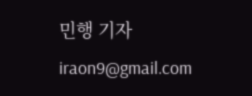민행 기자 iraon9@gmail.com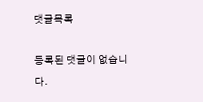댓글목록

등록된 댓글이 없습니다.